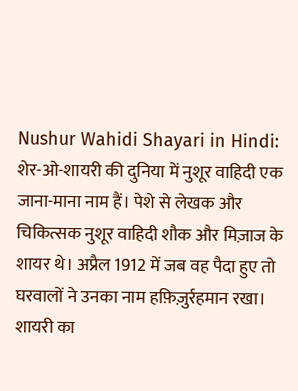Nushur Wahidi Shayari in Hindi: शेर-ओ-शायरी की दुनिया में नुशूर वाहिदी एक जाना-माना नाम हैं। पेशे से लेखक और चिकित्सक नुशूर वाहिदी शौक और मिज़ाज के शायर थे। अप्रैल 1912 में जब वह पैदा हुए तो घरवालों ने उनका नाम हफ़िज़ुर्रहमान रखा। शायरी का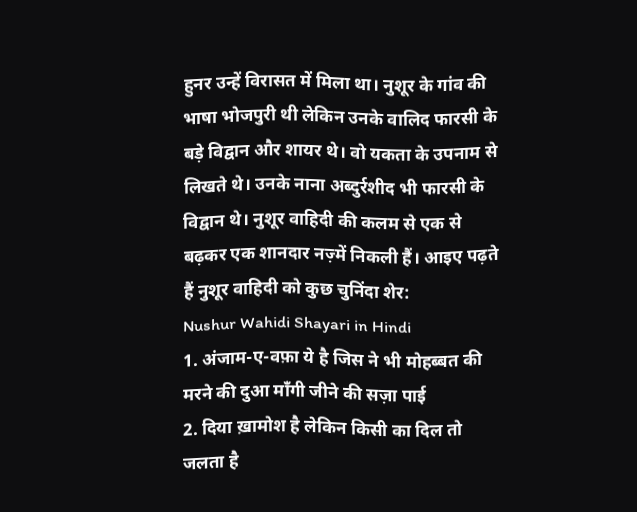हुनर उन्हें विरासत में मिला था। नुशूर के गांव की भाषा भोजपुरी थी लेकिन उनके वालिद फारसी के बड़े विद्वान और शायर थे। वो यकता के उपनाम से लिखते थे। उनके नाना अब्दुर्रशीद भी फारसी के विद्वान थे। नुशूर वाहिदी की कलम से एक से बढ़कर एक शानदार नज़्में निकली हैं। आइए पढ़ते हैं नुशूर वाहिदी को कुछ चुनिंदा शेर:
Nushur Wahidi Shayari in Hindi
1. अंजाम-ए-वफ़ा ये है जिस ने भी मोहब्बत की
मरने की दुआ माँगी जीने की सज़ा पाई
2. दिया ख़ामोश है लेकिन किसी का दिल तो जलता है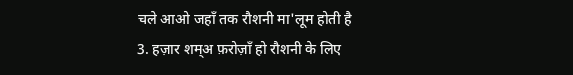चले आओ जहाँ तक रौशनी मा'लूम होती है
3. हज़ार शम्अ फ़रोज़ाँ हो रौशनी के लिए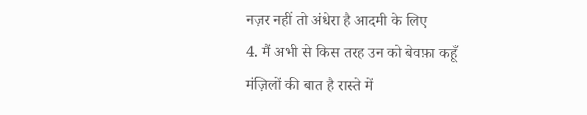नज़र नहीं तो अंधेरा है आदमी के लिए
4. मैं अभी से किस तरह उन को बेवफ़ा कहूँ
मंज़िलों की बात है रास्ते में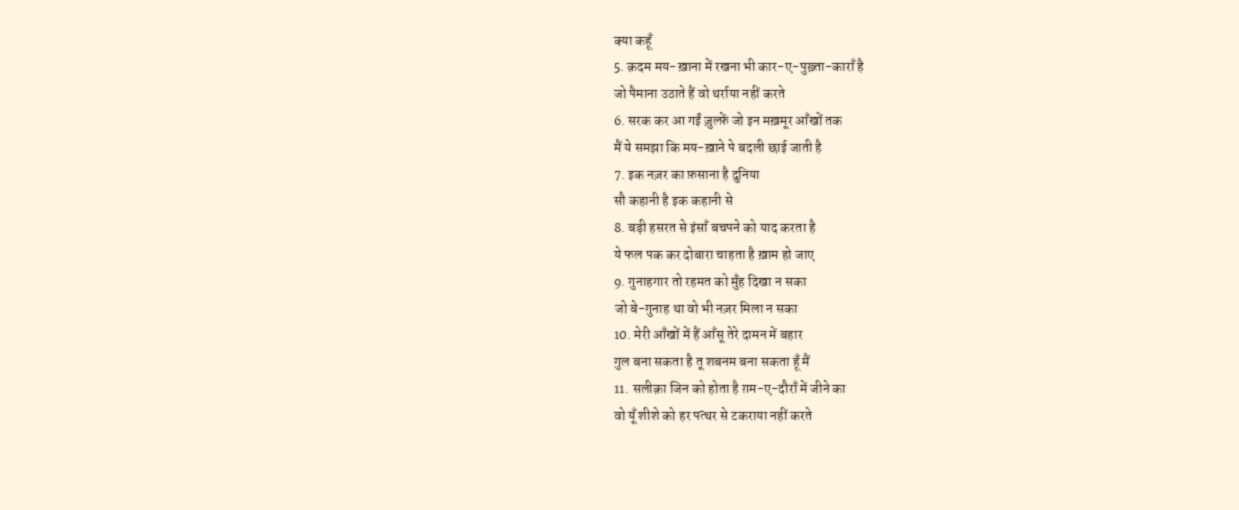क्या कहूँ
5. क़दम मय-ख़ाना में रखना भी कार-ए-पुख़्ता-काराँ है
जो पैमाना उठाते हैं वो थर्राया नहीं करते
6. सरक कर आ गईं ज़ुल्फ़ें जो इन मख़मूर आँखों तक
मैं ये समझा कि मय-ख़ाने पे बदली छाई जाती है
7. इक नज़र का फ़साना है दुनिया
सौ कहानी है इक कहानी से
8. बड़ी हसरत से इंसाँ बचपने को याद करता है
ये फल पक कर दोबारा चाहता है ख़ाम हो जाए
9. गुनाहगार तो रहमत को मुँह दिखा न सका
जो बे-गुनाह था वो भी नज़र मिला न सका
10. मेरी आँखों में हैं आँसू तेरे दामन में बहार
गुल बना सकता है तू शबनम बना सकता हूँ मैं
11. सलीक़ा जिन को होता है ग़म-ए-दौराँ में जीने का
वो यूँ शीशे को हर पत्थर से टकराया नहीं करते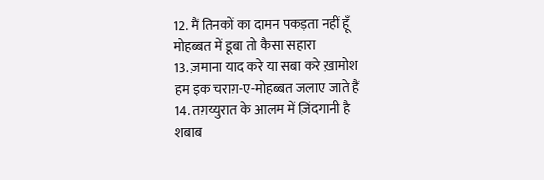12. मैं तिनकों का दामन पकड़ता नहीं हूँ
मोहब्बत में डूबा तो कैसा सहारा
13. ज़माना याद करे या सबा करे ख़ामोश
हम इक चराग़-ए-मोहब्बत जलाए जाते हैं
14. तग़य्युरात के आलम में ज़िंदगानी है
शबाब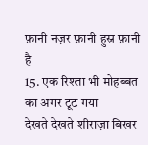फ़ानी नज़र फ़ानी हुस्न फ़ानी है
15. एक रिश्ता भी मोहब्बत का अगर टूट गया
देखते देखते शीराज़ा बिखर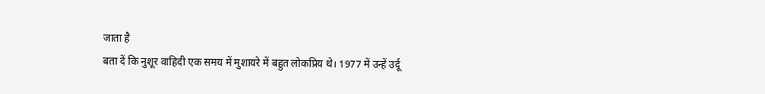जाता है
बता दें कि नुशूर वाहिदी एक समय में मुशायरे में बहुत लोकप्रिय थे। 1977 में उन्हें उर्दू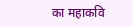का महाकवि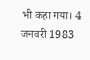भी कहा गया। 4 जनवरी 1983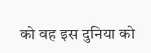को वह इस दुनिया को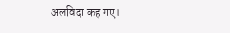अलविदा कह गए।